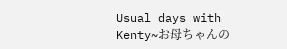Usual days with Kenty~お母ちゃんの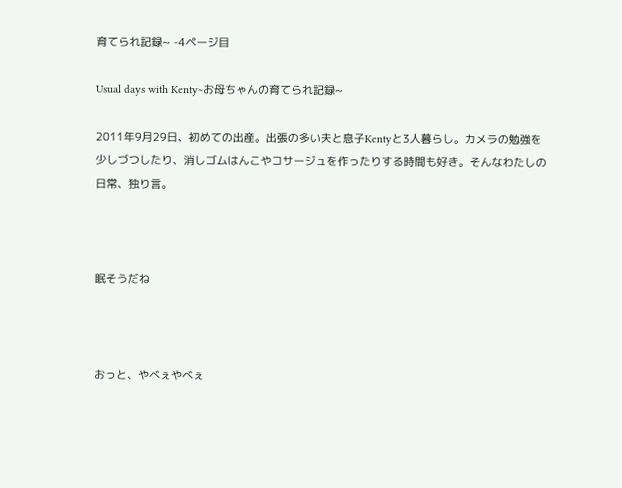育てられ記録~ -4ページ目

Usual days with Kenty~お母ちゃんの育てられ記録~

2011年9月29日、初めての出産。出張の多い夫と息子Kentyと3人暮らし。カメラの勉強を少しづつしたり、消しゴムはんこやコサージュを作ったりする時間も好き。そんなわたしの日常、独り言。



眠そうだね



おっと、やべぇやべぇ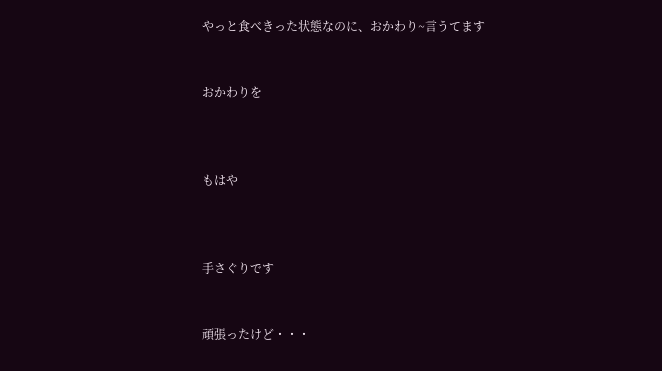やっと食べきった状態なのに、おかわり~言うてます


おかわりを



もはや



手さぐりです


頑張ったけど・・・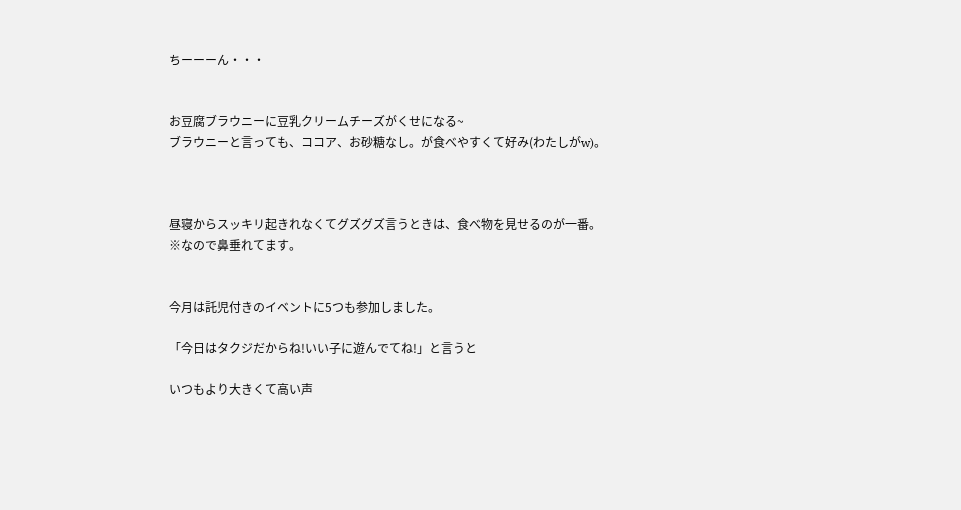ちーーーん・・・


お豆腐ブラウニーに豆乳クリームチーズがくせになる~
ブラウニーと言っても、ココア、お砂糖なし。が食べやすくて好み(わたしがw)。



昼寝からスッキリ起きれなくてグズグズ言うときは、食べ物を見せるのが一番。
※なので鼻垂れてます。


今月は託児付きのイベントに5つも参加しました。

「今日はタクジだからね!いい子に遊んでてね!」と言うと

いつもより大きくて高い声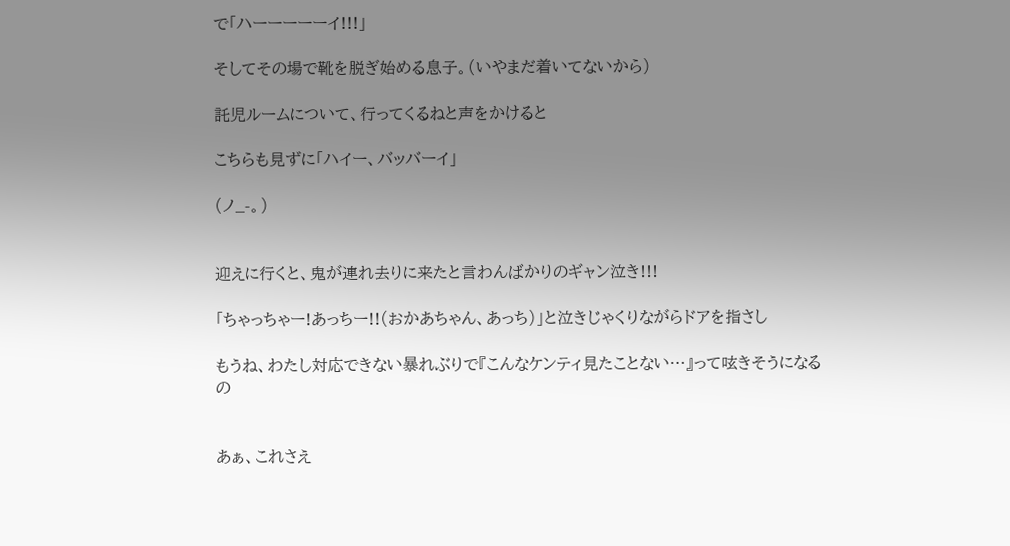で「ハーーーーーイ!!!」

そしてその場で靴を脱ぎ始める息子。(いやまだ着いてないから)

託児ルームについて、行ってくるねと声をかけると

こちらも見ずに「ハイー、バッバーイ」

(ノ_-。)


迎えに行くと、鬼が連れ去りに来たと言わんばかりのギャン泣き!!!

「ちゃっちゃー!あっちー!!(おかあちゃん、あっち)」と泣きじゃくりながらドアを指さし

もうね、わたし対応できない暴れぶりで『こんなケンティ見たことない…』って呟きそうになるの


あぁ、これさえ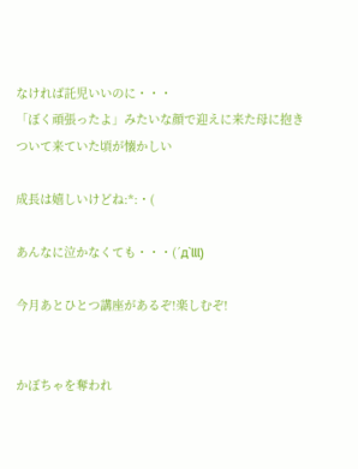なければ託児いいのに・・・
「ぼく頑張ったよ」みたいな顔で迎えに来た母に抱きついて来ていた頃が懐かしい

成長は嬉しいけどね:*:・(

あんなに泣かなくても・・・(´д`lll)

今月あとひとつ講座があるぞ!楽しむぞ!


かぼちゃを奪われ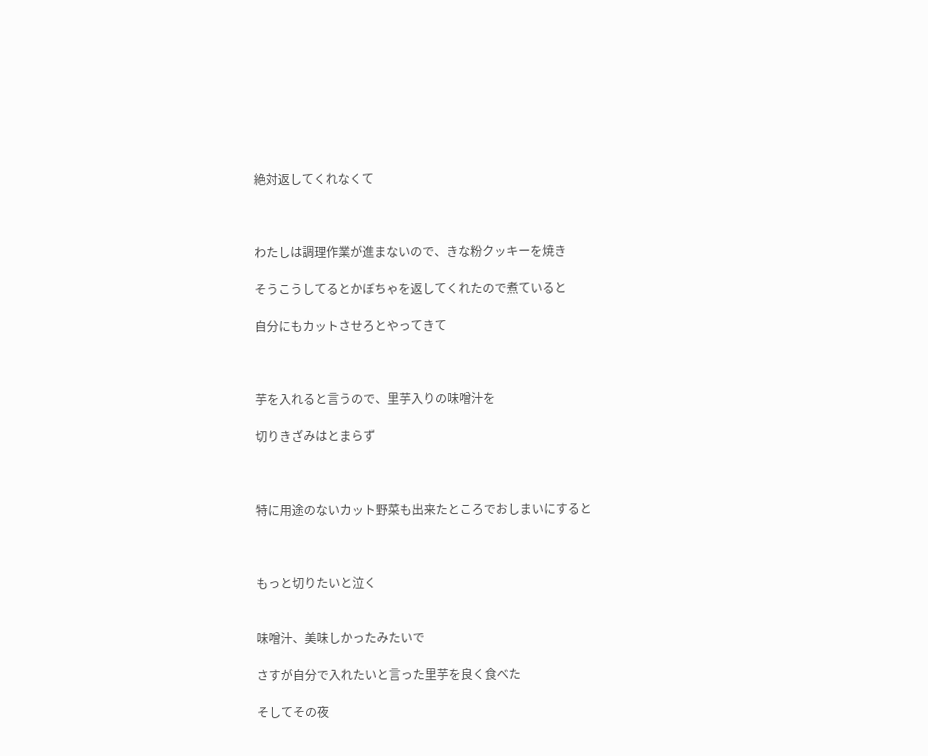絶対返してくれなくて



わたしは調理作業が進まないので、きな粉クッキーを焼き

そうこうしてるとかぼちゃを返してくれたので煮ていると

自分にもカットさせろとやってきて



芋を入れると言うので、里芋入りの味噌汁を

切りきざみはとまらず



特に用途のないカット野菜も出来たところでおしまいにすると



もっと切りたいと泣く


味噌汁、美味しかったみたいで

さすが自分で入れたいと言った里芋を良く食べた

そしてその夜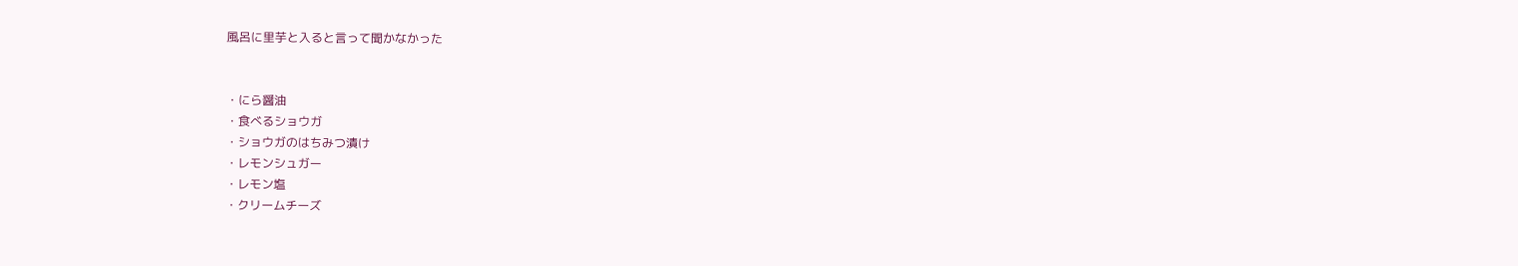風呂に里芋と入ると言って聞かなかった


・にら醤油
・食べるショウガ
・ショウガのはちみつ漬け
・レモンシュガー
・レモン塩
・クリームチーズ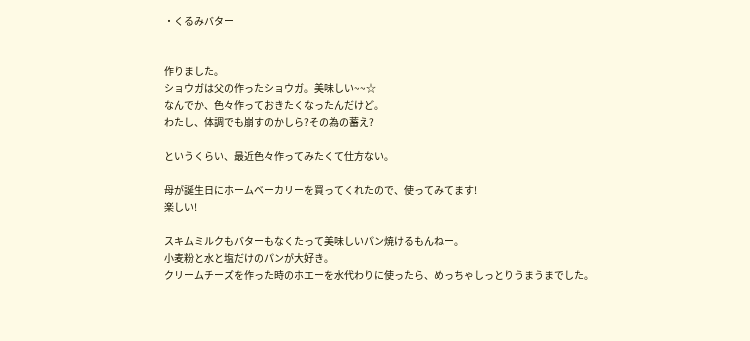・くるみバター


作りました。
ショウガは父の作ったショウガ。美味しい~~☆
なんでか、色々作っておきたくなったんだけど。
わたし、体調でも崩すのかしら?その為の蓄え?

というくらい、最近色々作ってみたくて仕方ない。

母が誕生日にホームベーカリーを買ってくれたので、使ってみてます!
楽しい!

スキムミルクもバターもなくたって美味しいパン焼けるもんねー。
小麦粉と水と塩だけのパンが大好き。
クリームチーズを作った時のホエーを水代わりに使ったら、めっちゃしっとりうまうまでした。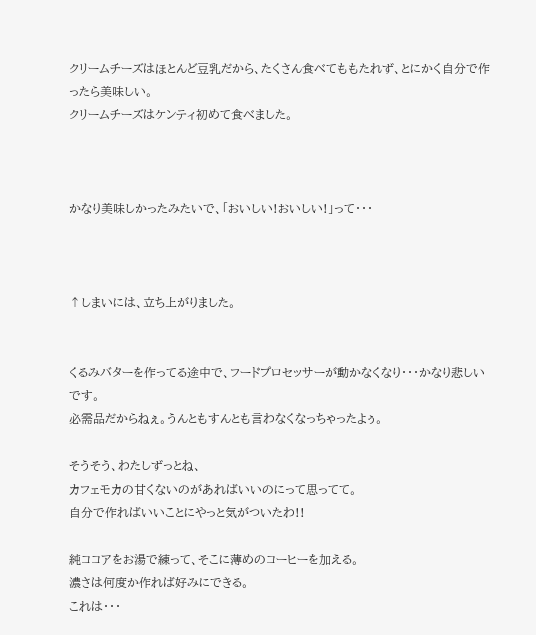クリームチーズはほとんど豆乳だから、たくさん食べてももたれず、とにかく自分で作ったら美味しい。
クリームチーズはケンティ初めて食べました。



かなり美味しかったみたいで、「おいしい!おいしい!」って・・・



↑しまいには、立ち上がりました。


くるみバターを作ってる途中で、フードプロセッサーが動かなくなり・・・かなり悲しいです。
必需品だからねぇ。うんともすんとも言わなくなっちゃったよぅ。

そうそう、わたしずっとね、
カフェモカの甘くないのがあればいいのにって思ってて。
自分で作ればいいことにやっと気がついたわ!!

純ココアをお湯で練って、そこに薄めのコーヒーを加える。
濃さは何度か作れば好みにできる。
これは・・・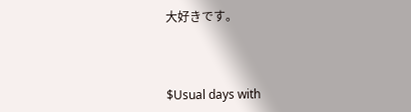大好きです。



$Usual days with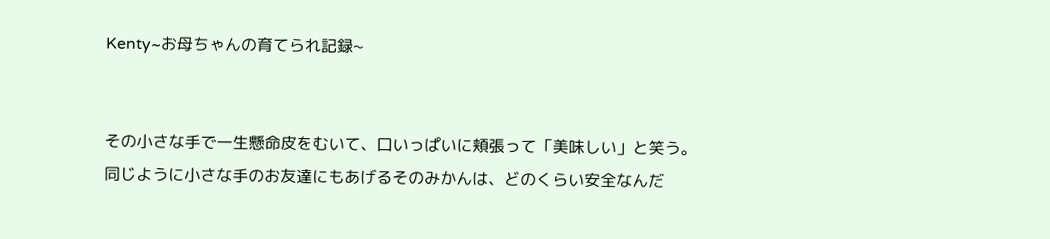Kenty~お母ちゃんの育てられ記録~


その小さな手で一生懸命皮をむいて、口いっぱいに頬張って「美味しい」と笑う。
同じように小さな手のお友達にもあげるそのみかんは、どのくらい安全なんだ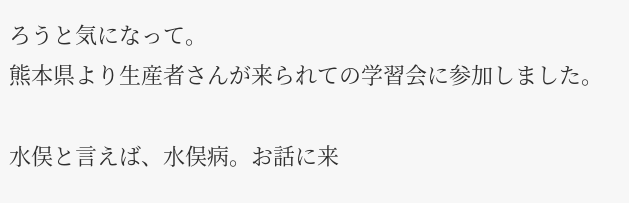ろうと気になって。
熊本県より生産者さんが来られての学習会に参加しました。

水俣と言えば、水俣病。お話に来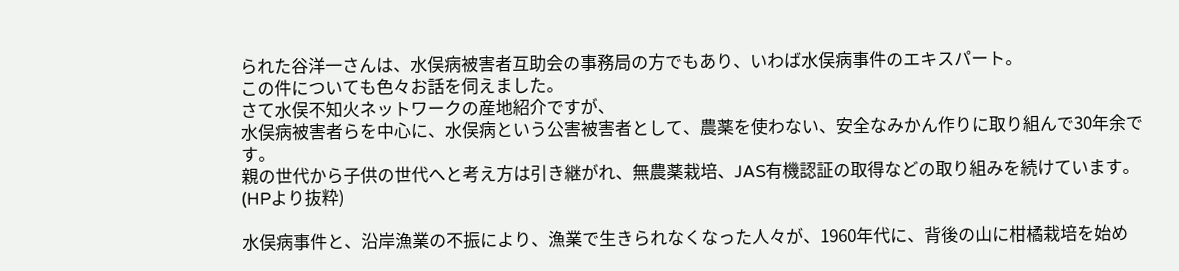られた谷洋一さんは、水俣病被害者互助会の事務局の方でもあり、いわば水俣病事件のエキスパート。
この件についても色々お話を伺えました。
さて水俣不知火ネットワークの産地紹介ですが、
水俣病被害者らを中心に、水俣病という公害被害者として、農薬を使わない、安全なみかん作りに取り組んで30年余です。
親の世代から子供の世代へと考え方は引き継がれ、無農薬栽培、JAS有機認証の取得などの取り組みを続けています。(HPより抜粋)

水俣病事件と、沿岸漁業の不振により、漁業で生きられなくなった人々が、1960年代に、背後の山に柑橘栽培を始め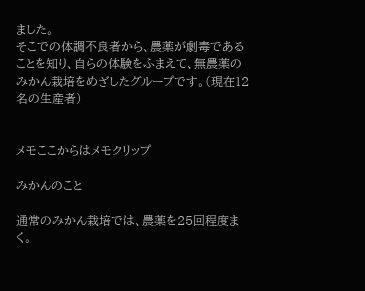ました。
そこでの体調不良者から、農薬が劇毒であることを知り、自らの体験をふまえて、無農薬のみかん栽培をめざしたグループです。(現在12名の生産者)


メモここからはメモクリップ

みかんのこと

通常のみかん栽培では、農薬を25回程度まく。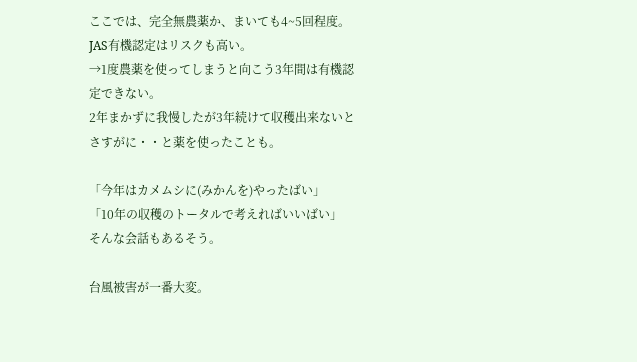ここでは、完全無農薬か、まいても4~5回程度。
JAS有機認定はリスクも高い。
→1度農薬を使ってしまうと向こう3年間は有機認定できない。
2年まかずに我慢したが3年続けて収穫出来ないとさすがに・・と薬を使ったことも。

「今年はカメムシに(みかんを)やったばい」
「10年の収穫のトータルで考えればいいばい」
そんな会話もあるそう。

台風被害が一番大変。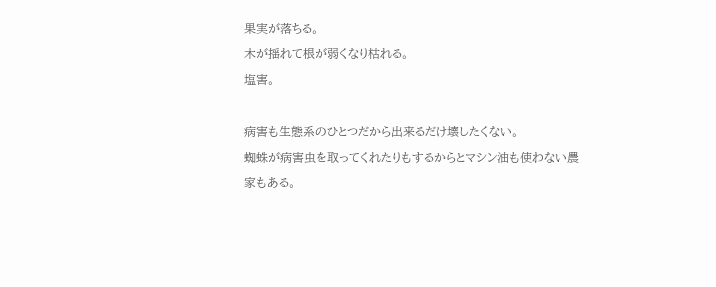果実が落ちる。
木が揺れて根が弱くなり枯れる。
塩害。

病害も生態系のひとつだから出来るだけ壊したくない。
蜘蛛が病害虫を取ってくれたりもするからとマシン油も使わない農家もある。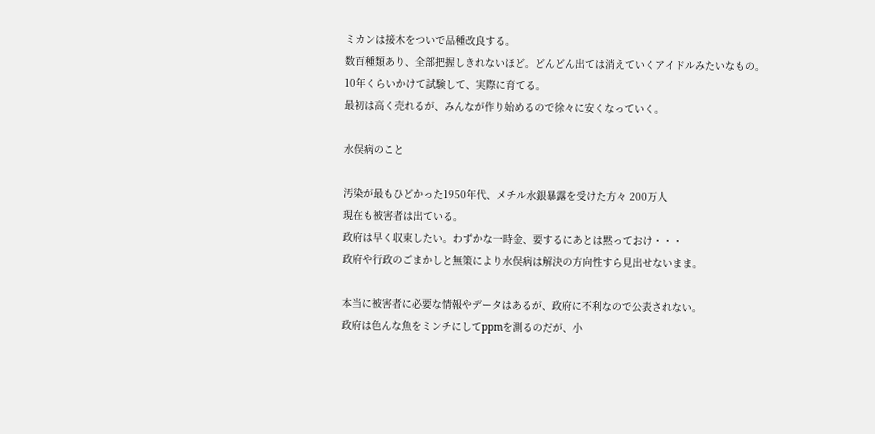ミカンは接木をついで品種改良する。
数百種類あり、全部把握しきれないほど。どんどん出ては消えていくアイドルみたいなもの。
10年くらいかけて試験して、実際に育てる。
最初は高く売れるが、みんなが作り始めるので徐々に安くなっていく。

水俣病のこと

汚染が最もひどかった1950年代、メチル水銀暴露を受けた方々 200万人
現在も被害者は出ている。
政府は早く収束したい。わずかな一時金、要するにあとは黙っておけ・・・
政府や行政のごまかしと無策により水俣病は解決の方向性すら見出せないまま。

本当に被害者に必要な情報やデータはあるが、政府に不利なので公表されない。
政府は色んな魚をミンチにしてppmを測るのだが、小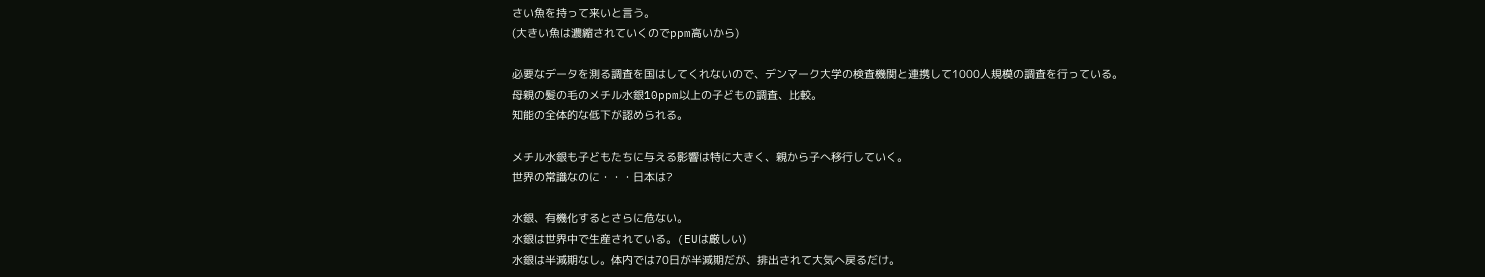さい魚を持って来いと言う。
(大きい魚は濃縮されていくのでppm高いから)

必要なデータを測る調査を国はしてくれないので、デンマーク大学の検査機関と連携して1000人規模の調査を行っている。
母親の髪の毛のメチル水銀10ppm以上の子どもの調査、比較。
知能の全体的な低下が認められる。

メチル水銀も子どもたちに与える影響は特に大きく、親から子へ移行していく。
世界の常識なのに・・・日本は?

水銀、有機化するとさらに危ない。
水銀は世界中で生産されている。(EUは厳しい)
水銀は半減期なし。体内では70日が半減期だが、排出されて大気へ戻るだけ。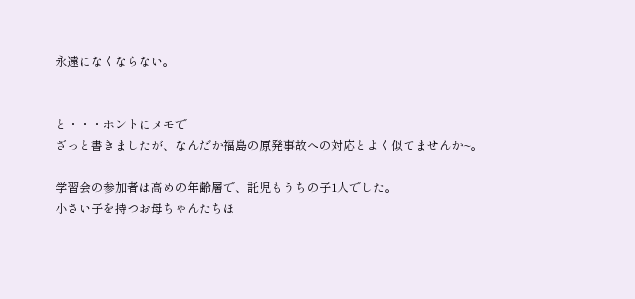永遠になくならない。


と・・・ホントにメモで
ざっと書きましたが、なんだか福島の原発事故への対応とよく似てませんか~。

学習会の参加者は高めの年齢層で、託児もうちの子1人でした。
小さい子を持つお母ちゃんたちほ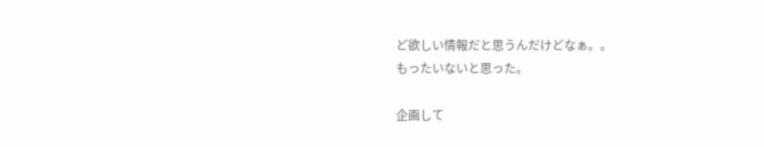ど欲しい情報だと思うんだけどなぁ。。
もったいないと思った。

企画して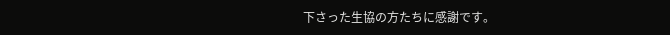下さった生協の方たちに感謝です。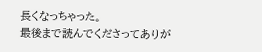長くなっちゃった。
最後まで読んでくださってありが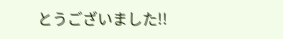とうございました!!